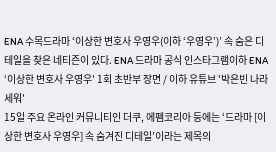ENA 수목드라마 ‘이상한 변호사 우영우(이하 ‘우영우’)’ 속 숨은 디테일을 찾은 네티즌이 있다. ENA 드라마 공식 인스타그램이하 ENA ‘이상한 변호사 우영우' 1회 초반부 장면 / 이하 유튜브 '박은빈 나라세워'
15일 주요 온라인 커뮤니티인 더쿠, 에펨코리아 등에는 ‘드라마 [이상한 변호사 우영우] 속 숨겨진 디테일’이라는 제목의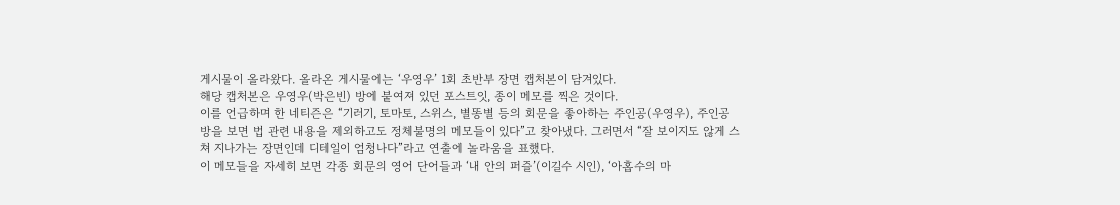게시물이 올라왔다. 올라온 게시물에는 ‘우영우’ 1회 초반부 장면 캡처본이 담겨있다.
해당 캡처본은 우영우(박은빈) 방에 붙여져 있던 포스트잇, 종이 메모를 찍은 것이다.
이를 언급하며 한 네티즌은 “기러기, 토마토, 스위스, 별똥별 등의 회문을 좋아하는 주인공(우영우), 주인공 방을 보면 법 관련 내용을 제외하고도 정체불명의 메모들이 있다”고 찾아냈다. 그러면서 “잘 보이지도 않게 스쳐 지나가는 장면인데 디테일이 엄청나다”라고 연출에 놀라움을 표했다.
이 메모들을 자세히 보면 각종 회문의 영어 단어들과 ‘내 안의 퍼즐’(이길수 시인), ‘아홉수의 마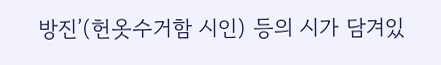방진’(헌옷수거함 시인) 등의 시가 담겨있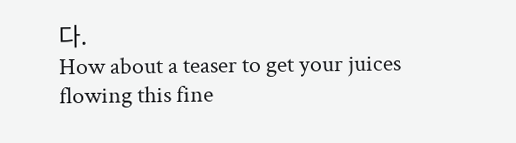다.
How about a teaser to get your juices flowing this fine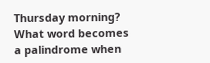Thursday morning? What word becomes a palindrome when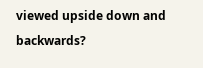viewed upside down and backwards?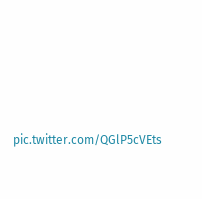pic.twitter.com/QGlP5cVEts